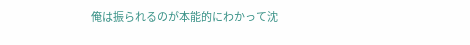俺は振られるのが本能的にわかって沈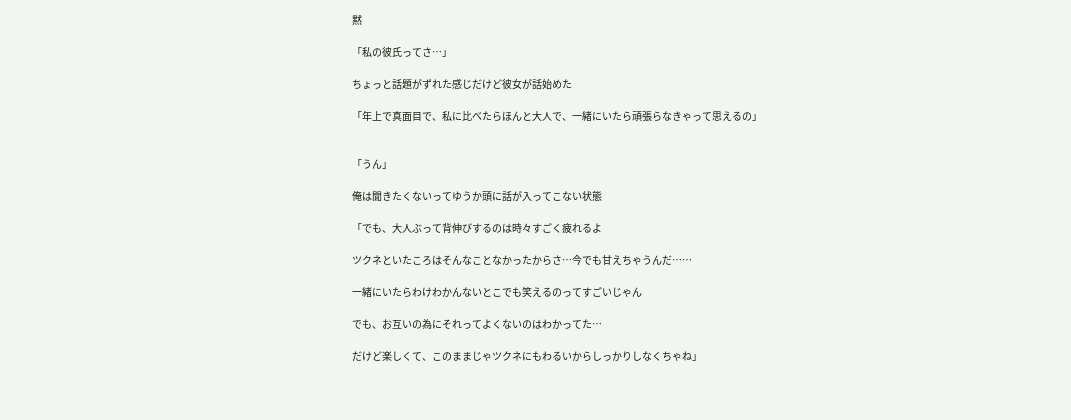黙

「私の彼氏ってさ…」

ちょっと話題がずれた感じだけど彼女が話始めた

「年上で真面目で、私に比べたらほんと大人で、一緒にいたら頑張らなきゃって思えるの」


「うん」

俺は聞きたくないってゆうか頭に話が入ってこない状態

「でも、大人ぶって背伸びするのは時々すごく疲れるよ

ツクネといたころはそんなことなかったからさ…今でも甘えちゃうんだ……

一緒にいたらわけわかんないとこでも笑えるのってすごいじゃん

でも、お互いの為にそれってよくないのはわかってた…

だけど楽しくて、このままじゃツクネにもわるいからしっかりしなくちゃね」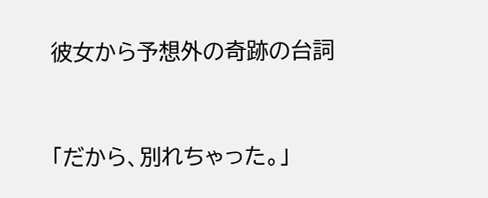彼女から予想外の奇跡の台詞


「だから、別れちゃった。」